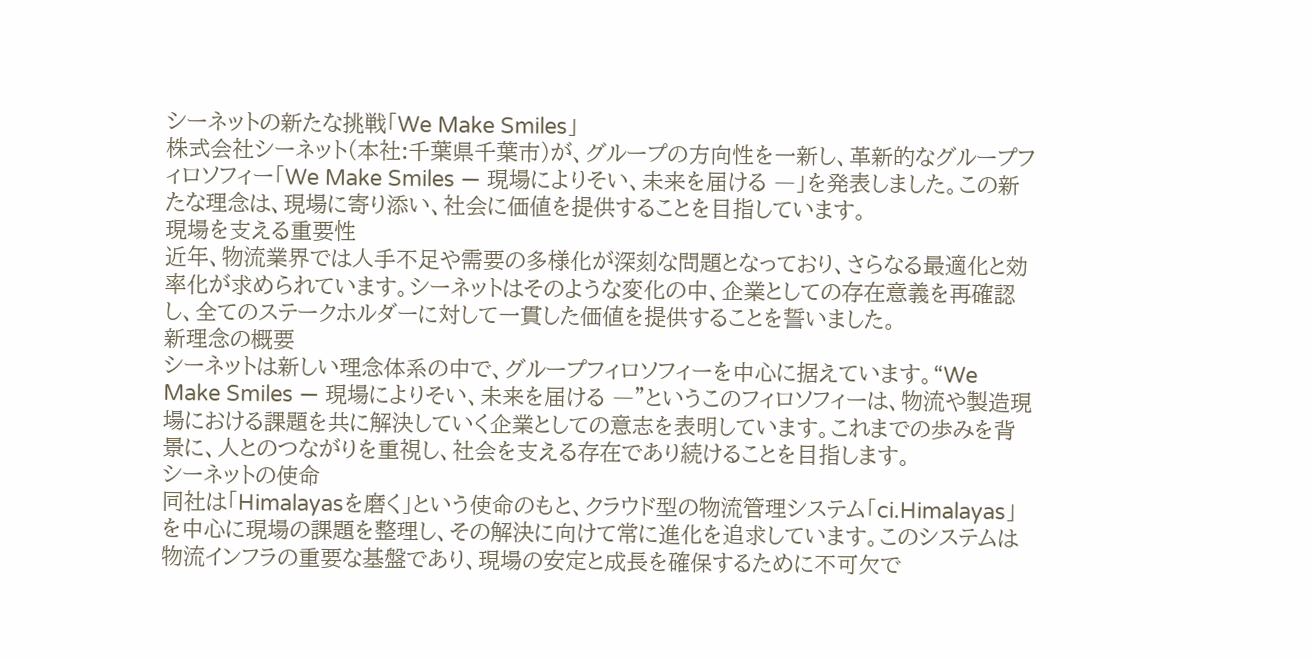シーネットの新たな挑戦「We Make Smiles」
株式会社シーネット(本社:千葉県千葉市)が、グループの方向性を一新し、革新的なグループフィロソフィー「We Make Smiles ― 現場によりそい、未来を届ける ―」を発表しました。この新たな理念は、現場に寄り添い、社会に価値を提供することを目指しています。
現場を支える重要性
近年、物流業界では人手不足や需要の多様化が深刻な問題となっており、さらなる最適化と効率化が求められています。シーネットはそのような変化の中、企業としての存在意義を再確認し、全てのステークホルダーに対して一貫した価値を提供することを誓いました。
新理念の概要
シーネットは新しい理念体系の中で、グループフィロソフィーを中心に据えています。“We Make Smiles ― 現場によりそい、未来を届ける ―”というこのフィロソフィーは、物流や製造現場における課題を共に解決していく企業としての意志を表明しています。これまでの歩みを背景に、人とのつながりを重視し、社会を支える存在であり続けることを目指します。
シーネットの使命
同社は「Himalayasを磨く」という使命のもと、クラウド型の物流管理システム「ci.Himalayas」を中心に現場の課題を整理し、その解決に向けて常に進化を追求しています。このシステムは物流インフラの重要な基盤であり、現場の安定と成長を確保するために不可欠で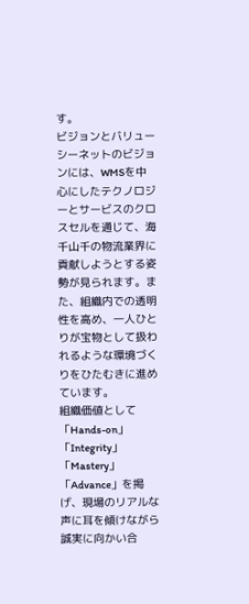す。
ビジョンとバリュー
シーネットのビジョンには、WMSを中心にしたテクノロジーとサービスのクロスセルを通じて、海千山千の物流業界に貢献しようとする姿勢が見られます。また、組織内での透明性を高め、一人ひとりが宝物として扱われるような環境づくりをひたむきに進めています。
組織価値として「Hands-on」「Integrity」「Mastery」「Advance」を掲げ、現場のリアルな声に耳を傾けながら誠実に向かい合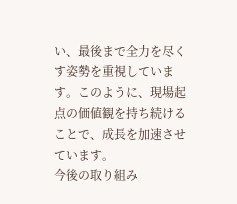い、最後まで全力を尽くす姿勢を重視しています。このように、現場起点の価値観を持ち続けることで、成長を加速させています。
今後の取り組み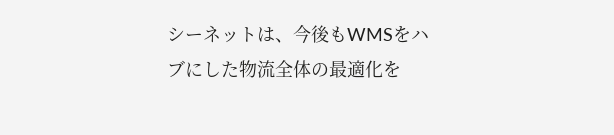シーネットは、今後もWMSをハブにした物流全体の最適化を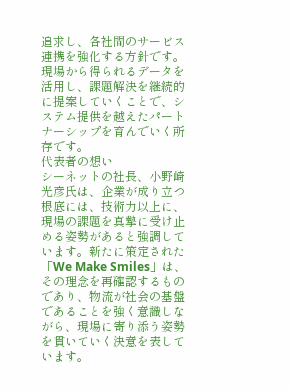追求し、各社間のサービス連携を強化する方針です。現場から得られるデータを活用し、課題解決を継続的に提案していくことで、システム提供を越えたパートナーシップを育んでいく所存です。
代表者の想い
シーネットの社長、小野崎光彦氏は、企業が成り立つ根底には、技術力以上に、現場の課題を真摯に受け止める姿勢があると強調しています。新たに策定された「We Make Smiles」は、その理念を再確認するものであり、物流が社会の基盤であることを強く意識しながら、現場に寄り添う姿勢を貫いていく決意を表しています。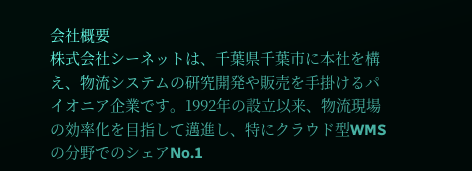会社概要
株式会社シーネットは、千葉県千葉市に本社を構え、物流システムの研究開発や販売を手掛けるパイオニア企業です。1992年の設立以来、物流現場の効率化を目指して邁進し、特にクラウド型WMSの分野でのシェアNo.1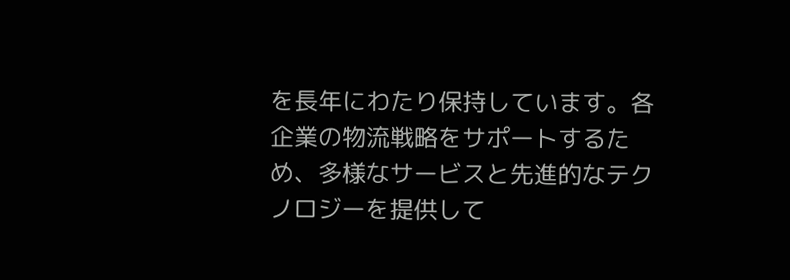を長年にわたり保持しています。各企業の物流戦略をサポートするため、多様なサービスと先進的なテクノロジーを提供して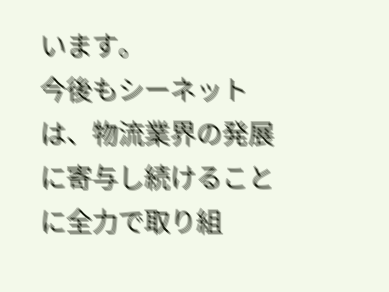います。
今後もシーネットは、物流業界の発展に寄与し続けることに全力で取り組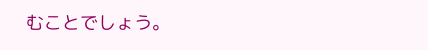むことでしょう。